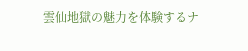雲仙地獄の魅力を体験するナ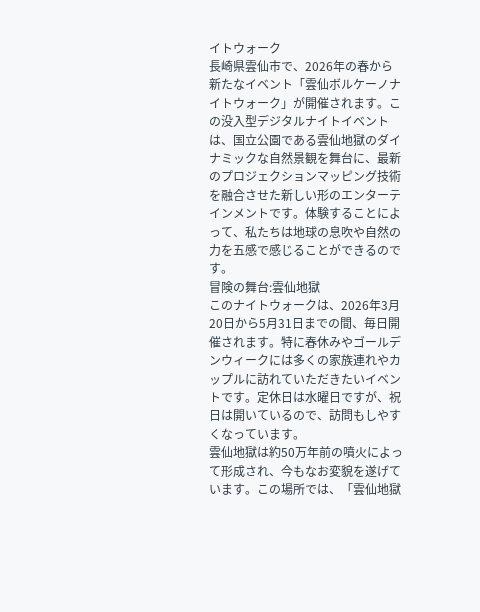イトウォーク
長崎県雲仙市で、2026年の春から新たなイベント「雲仙ボルケーノナイトウォーク」が開催されます。この没入型デジタルナイトイベントは、国立公園である雲仙地獄のダイナミックな自然景観を舞台に、最新のプロジェクションマッピング技術を融合させた新しい形のエンターテインメントです。体験することによって、私たちは地球の息吹や自然の力を五感で感じることができるのです。
冒険の舞台:雲仙地獄
このナイトウォークは、2026年3月20日から5月31日までの間、毎日開催されます。特に春休みやゴールデンウィークには多くの家族連れやカップルに訪れていただきたいイベントです。定休日は水曜日ですが、祝日は開いているので、訪問もしやすくなっています。
雲仙地獄は約50万年前の噴火によって形成され、今もなお変貌を遂げています。この場所では、「雲仙地獄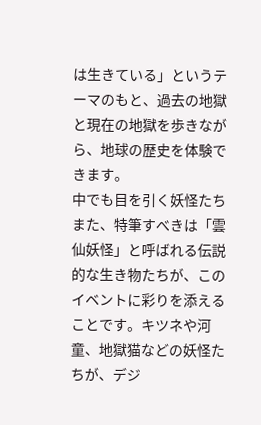は生きている」というテーマのもと、過去の地獄と現在の地獄を歩きながら、地球の歴史を体験できます。
中でも目を引く妖怪たち
また、特筆すべきは「雲仙妖怪」と呼ばれる伝説的な生き物たちが、このイベントに彩りを添えることです。キツネや河童、地獄猫などの妖怪たちが、デジ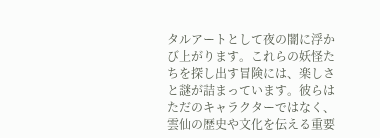タルアートとして夜の闇に浮かび上がります。これらの妖怪たちを探し出す冒険には、楽しさと謎が詰まっています。彼らはただのキャラクターではなく、雲仙の歴史や文化を伝える重要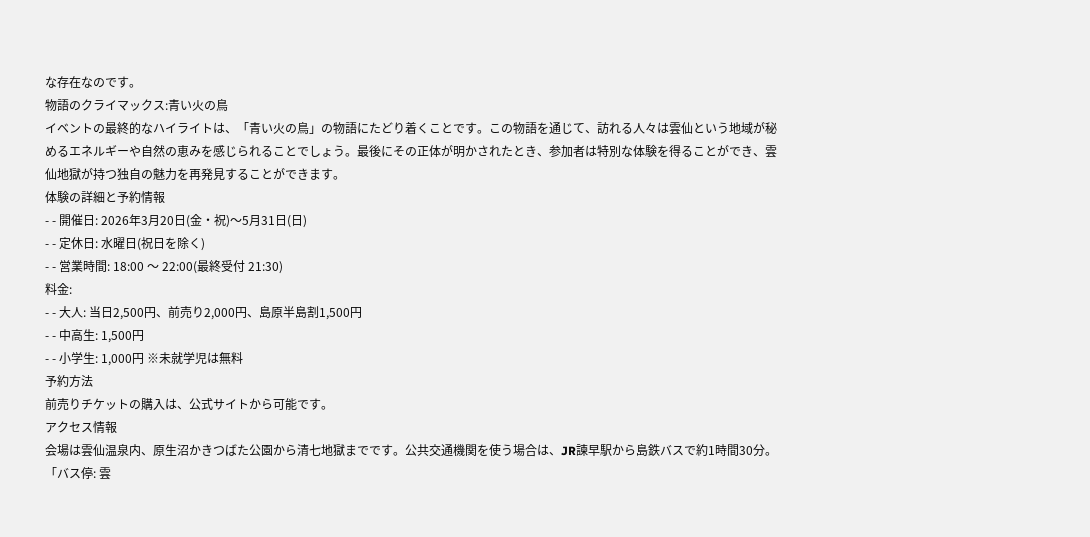な存在なのです。
物語のクライマックス:青い火の鳥
イベントの最終的なハイライトは、「青い火の鳥」の物語にたどり着くことです。この物語を通じて、訪れる人々は雲仙という地域が秘めるエネルギーや自然の恵みを感じられることでしょう。最後にその正体が明かされたとき、参加者は特別な体験を得ることができ、雲仙地獄が持つ独自の魅力を再発見することができます。
体験の詳細と予約情報
- - 開催日: 2026年3月20日(金・祝)〜5月31日(日)
- - 定休日: 水曜日(祝日を除く)
- - 営業時間: 18:00 〜 22:00(最終受付 21:30)
料金:
- - 大人: 当日2,500円、前売り2,000円、島原半島割1,500円
- - 中高生: 1,500円
- - 小学生: 1,000円 ※未就学児は無料
予約方法
前売りチケットの購入は、公式サイトから可能です。
アクセス情報
会場は雲仙温泉内、原生沼かきつばた公園から清七地獄までです。公共交通機関を使う場合は、JR諫早駅から島鉄バスで約1時間30分。「バス停: 雲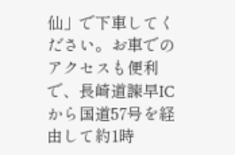仙」で下車してください。お車でのアクセスも便利で、長崎道諫早ICから国道57号を経由して約1時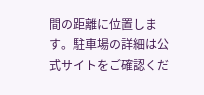間の距離に位置します。駐車場の詳細は公式サイトをご確認くだ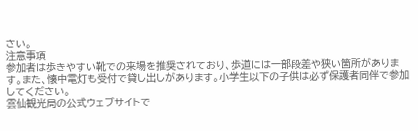さい。
注意事項
参加者は歩きやすい靴での来場を推奨されており、歩道には一部段差や狭い箇所があります。また、懐中電灯も受付で貸し出しがあります。小学生以下の子供は必ず保護者同伴で参加してください。
雲仙観光局の公式ウェブサイトで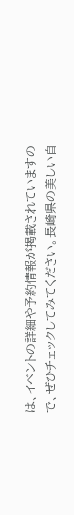は、イベントの詳細や予約情報が掲載されていますので、ぜひチェックしてみてください。長崎県の美しい自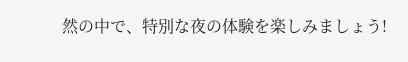然の中で、特別な夜の体験を楽しみましょう!